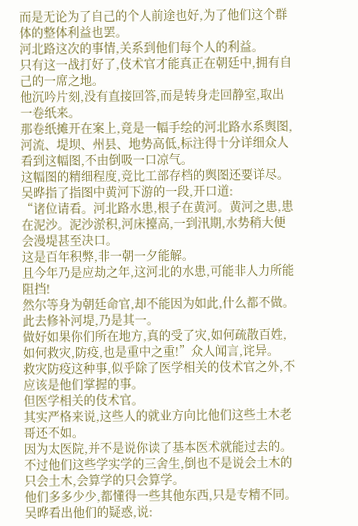而是无论为了自己的个人前途也好,为了他们这个群体的整体利益也罢。
河北路这次的事情,关系到他们每个人的利益。
只有这一战打好了,伎术官才能真正在朝廷中,拥有自己的一席之地。
他沉吟片刻,没有直接回答,而是转身走回静室,取出一卷纸来。
那卷纸摊开在案上,竟是一幅手绘的河北路水系舆图,河流、堤坝、州县、地势高低,标注得十分详细众人看到这幅图,不由倒吸一口凉气。
这幅图的精细程度,竞比工部存档的舆图还要详尽。
吴晔指了指图中黄河下游的一段,开口道:
“诸位请看。河北路水患,根子在黄河。黄河之患,患在泥沙。泥沙淤积,河床擡高,一到汛期,水势稍大便会漫堤甚至决口。
这是百年积弊,非一朝一夕能解。
且今年乃是应劫之年,这河北的水患,可能非人力所能阻挡!
然尔等身为朝廷命官,却不能因为如此,什么都不做。
此去修补河堤,乃是其一。
做好如果你们所在地方,真的受了灾,如何疏散百姓,如何救灾,防疫,也是重中之重!”众人闻言,诧异。
救灾防疫这种事,似乎除了医学相关的伎术官之外,不应该是他们掌握的事。
但医学相关的伎术官。
其实严格来说,这些人的就业方向比他们这些土木老哥还不如。
因为太医院,并不是说你读了基本医术就能过去的。
不过他们这些学实学的三舍生,倒也不是说会土木的只会土木,会算学的只会算学。
他们多多少少,都懂得一些其他东西,只是专精不同。
吴晔看出他们的疑惑,说: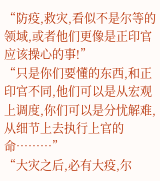“防疫,救灾,看似不是尔等的领域,或者他们更像是正印官应该操心的事!”
“只是你们要懂的东西,和正印官不同,他们可以是从宏观上调度,你们可以是分忧解难,从细节上去执行上官的命………”
“大灾之后,必有大疫,尔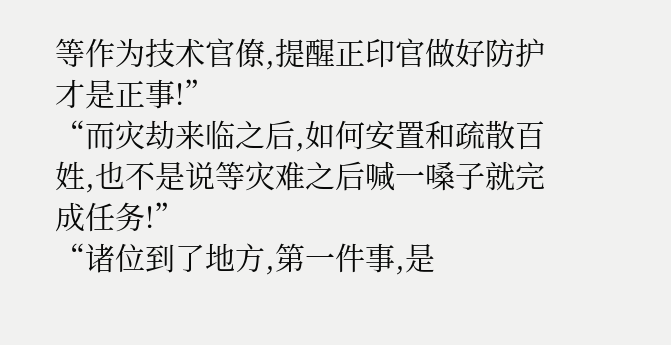等作为技术官僚,提醒正印官做好防护才是正事!”
“而灾劫来临之后,如何安置和疏散百姓,也不是说等灾难之后喊一嗓子就完成任务!”
“诸位到了地方,第一件事,是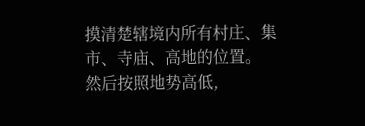摸清楚辖境内所有村庄、集市、寺庙、高地的位置。
然后按照地势高低,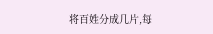将百姓分成几片,每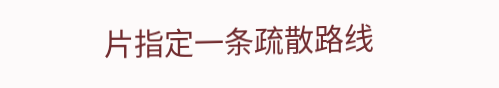片指定一条疏散路线